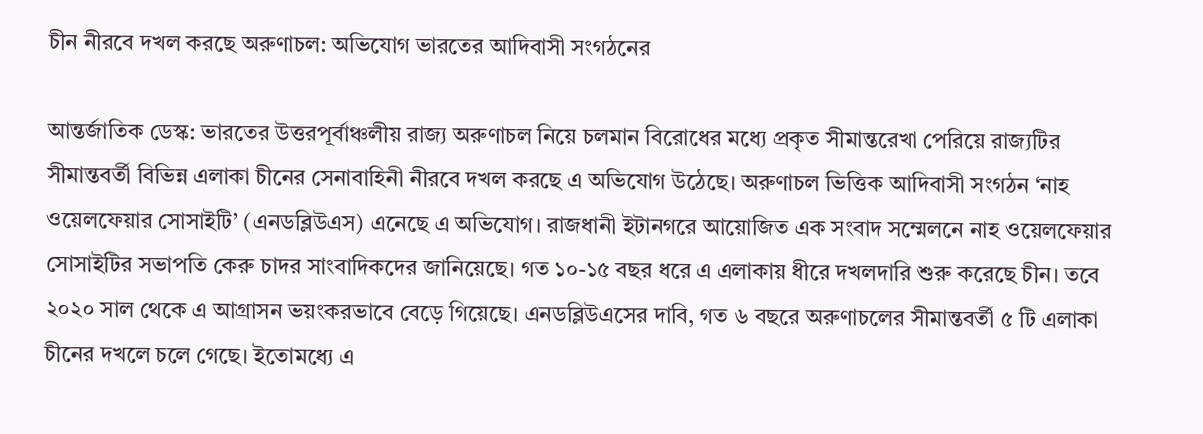চীন নীরবে দখল করছে অরুণাচল: অভিযোগ ভারতের আদিবাসী সংগঠনের

আন্তর্জাতিক ডেস্ক: ভারতের উত্তরপূর্বাঞ্চলীয় রাজ্য অরুণাচল নিয়ে চলমান বিরোধের মধ্যে প্রকৃত সীমান্তরেখা পেরিয়ে রাজ্যটির সীমান্তবর্তী বিভিন্ন এলাকা চীনের সেনাবাহিনী নীরবে দখল করছে এ অভিযোগ উঠেছে। অরুণাচল ভিত্তিক আদিবাসী সংগঠন ‘নাহ ওয়েলফেয়ার সোসাইটি’ (এনডব্লিউএস) এনেছে এ অভিযোগ। রাজধানী ইটানগরে আয়োজিত এক সংবাদ সম্মেলনে নাহ ওয়েলফেয়ার সোসাইটির সভাপতি কেরু চাদর সাংবাদিকদের জানিয়েছে। গত ১০-১৫ বছর ধরে এ এলাকায় ধীরে দখলদারি শুরু করেছে চীন। তবে ২০২০ সাল থেকে এ আগ্রাসন ভয়ংকরভাবে বেড়ে গিয়েছে। এনডব্লিউএসের দাবি, গত ৬ বছরে অরুণাচলের সীমান্তবর্তী ৫ টি এলাকা চীনের দখলে চলে গেছে। ইতোমধ্যে এ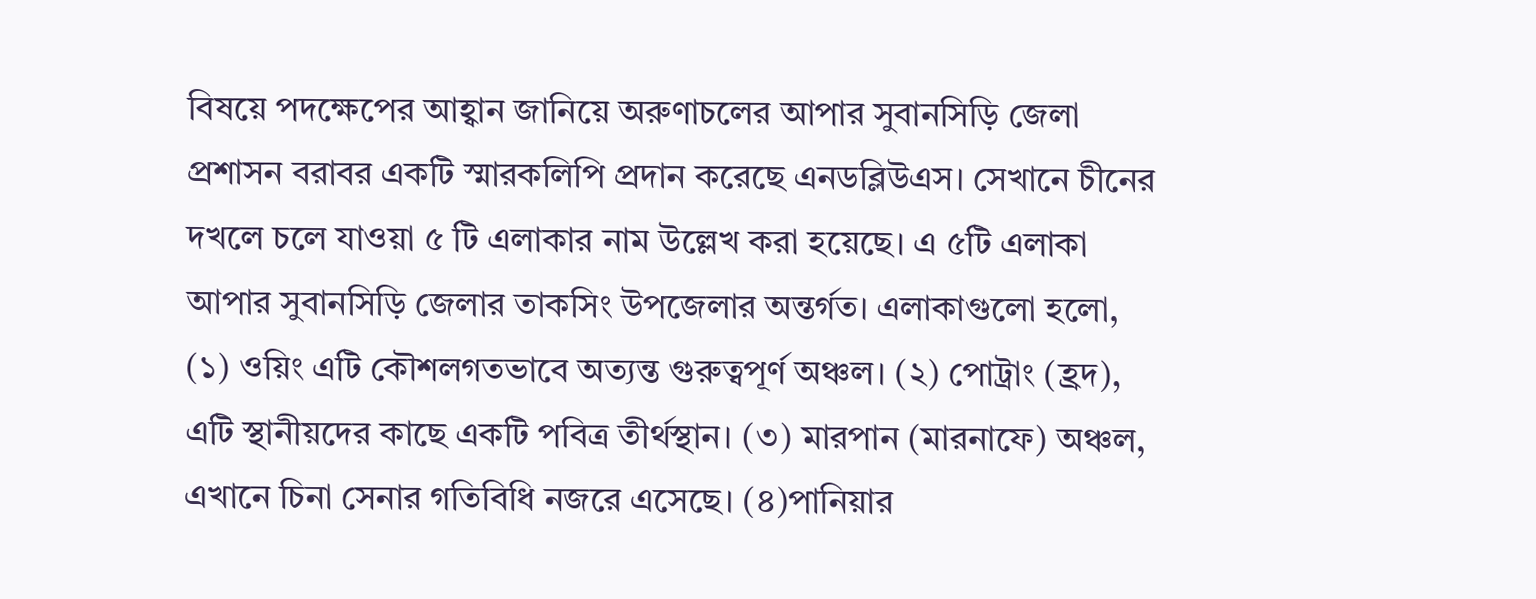বিষয়ে পদক্ষেপের আহ্বান জানিয়ে অরুণাচলের আপার সুবানসিড়ি জেলা প্রশাসন বরাবর একটি স্মারকলিপি প্রদান করেছে এনডব্লিউএস। সেখানে চীনের দখলে চলে যাওয়া ৫ টি এলাকার নাম উল্লেখ করা হয়েছে। এ ৫টি এলাকা আপার সুবানসিড়ি জেলার তাকসিং উপজেলার অন্তর্গত। এলাকাগুলো হলো, (১) ওয়িং এটি কৌশলগতভাবে অত্যন্ত গুরুত্বপূর্ণ অঞ্চল। (২) পোট্রাং (হ্রদ), এটি স্থানীয়দের কাছে একটি পবিত্র তীর্থস্থান। (৩) মারপান (মারনাফে) অঞ্চল, এখানে চিনা সেনার গতিবিধি নজরে এসেছে। (৪)পানিয়ার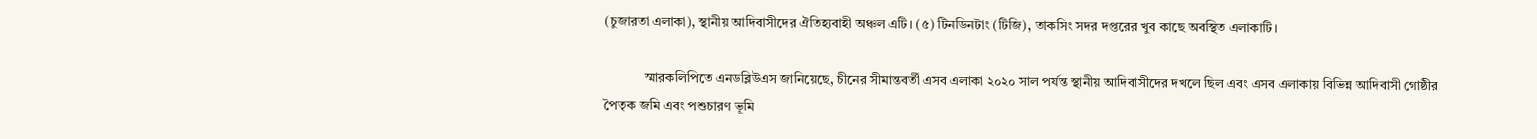(চুজারতা এলাকা), স্থানীয় আদিবাসীদের ঐতিহ্যবাহী অঞ্চল এটি। (৫) টিনডিনটাং (টিজি), তাকসিং সদর দপ্তরের খুব কাছে অবস্থিত এলাকাটি।

            স্মারকলিপিতে এনডব্লিউএস জানিয়েছে, চীনের সীমান্তবর্তী এসব এলাকা ২০২০ সাল পর্যন্ত স্থানীয় আদিবাসীদের দখলে ছিল এবং এসব এলাকায় বিভিন্ন আদিবাসী গোষ্ঠীর পৈতৃক জমি এবং পশুচারণ ভূমি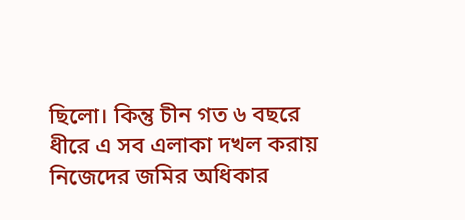ছিলো। কিন্তু চীন গত ৬ বছরে ধীরে এ সব এলাকা দখল করায় নিজেদের জমির অধিকার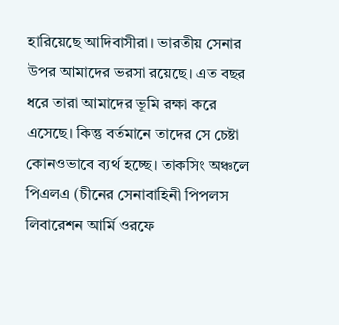হারিয়েছে আদিবাসীরা। ভারতীয় সেনার উপর আমাদের ভরসা রয়েছে। এত বছর ধরে তারা আমাদের ভূমি রক্ষা করে এসেছে। কিন্তু বর্তমানে তাদের সে চেষ্টা কোনওভাবে ব্যর্থ হচ্ছে। তাকসিং অঞ্চলে পিএলএ (চীনের সেনাবাহিনী পিপলস লিবারেশন আর্মি ওরফে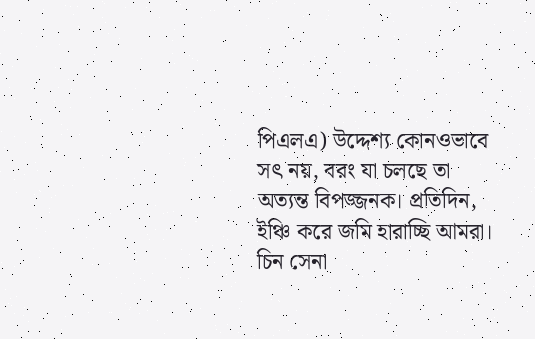পিএলএ) উদ্দেশ্য কোনওভাবে সৎ নয়, বরং যা চলছে তা অত্যন্ত বিপজ্জনক। প্রতিদিন, ইঞ্চি করে জমি হারাচ্ছি আমরা। চিন সেনা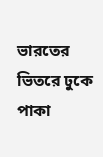ভারতের ভিতরে ঢুকে পাকা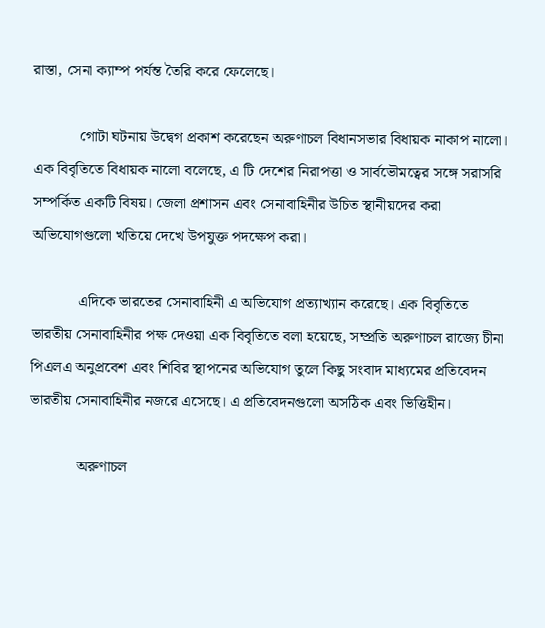রাস্তা, সেনা ক্যাম্প পর্যন্ত তৈরি করে ফেলেছে।

            গোটা ঘটনায় উদ্বেগ প্রকাশ করেছেন অরুণাচল বিধানসভার বিধায়ক নাকাপ নালো। এক বিবৃতিতে বিধায়ক নালো বলেছে, এ টি দেশের নিরাপত্তা ও সার্বভৌমত্বের সঙ্গে সরাসরি সম্পর্কিত একটি বিষয়। জেলা প্রশাসন এবং সেনাবাহিনীর উচিত স্থানীয়দের করা অভিযোগগুলো খতিয়ে দেখে উপযুক্ত পদক্ষেপ করা।

            এদিকে ভারতের সেনাবাহিনী এ অভিযোগ প্রত্যাখ্যান করেছে। এক বিবৃতিতে ভারতীয় সেনাবাহিনীর পক্ষ দেওয়া এক বিবৃতিতে বলা হয়েছে, সম্প্রতি অরুণাচল রাজ্যে চীনা পিএলএ অনুপ্রবেশ এবং শিবির স্থাপনের অভিযোগ তুলে কিছু সংবাদ মাধ্যমের প্রতিবেদন ভারতীয় সেনাবাহিনীর নজরে এসেছে। এ প্রতিবেদনগুলো অসঠিক এবং ভিত্তিহীন।

            অরুণাচল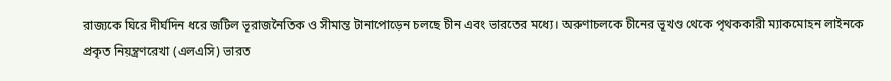রাজ্যকে ঘিরে দীর্ঘদিন ধরে জটিল ভূরাজনৈতিক ও সীমান্ত টানাপোড়েন চলছে চীন এবং ভারতের মধ্যে। অরুণাচলকে চীনের ভূখণ্ড থেকে পৃথককারী ম্যাকমোহন লাইনকে প্রকৃত নিয়ন্ত্রণরেখা (এলএসি) ভারত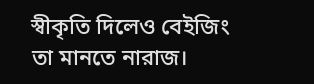স্বীকৃতি দিলেও বেইজিং তা মানতে নারাজ।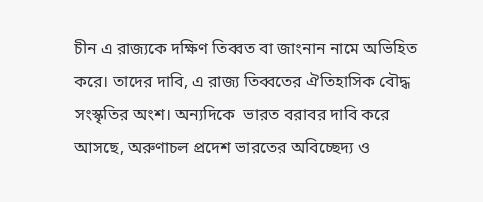চীন এ রাজ্যকে দক্ষিণ তিব্বত বা জাংনান নামে অভিহিত করে। তাদের দাবি, এ রাজ্য তিব্বতের ঐতিহাসিক বৌদ্ধ সংস্কৃতির অংশ। অন্যদিকে  ভারত বরাবর দাবি করে আসছে, অরুণাচল প্রদেশ ভারতের অবিচ্ছেদ্য ও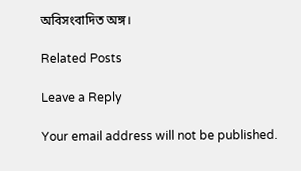অবিসংবাদিত অঙ্গ।

Related Posts

Leave a Reply

Your email address will not be published.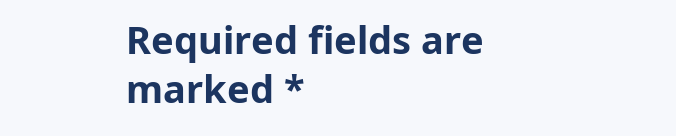Required fields are marked *